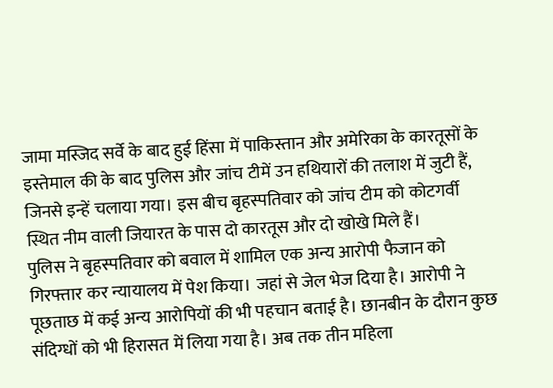जामा मस्जिद सर्वे के बाद हुई हिंसा में पाकिस्तान और अमेरिका के कारतूसों के इस्तेमाल की के बाद पुलिस और जांच टीमें उन हथियारों की तलाश में जुटी हैं, जिनसे इन्हें चलाया गया। इस बीच बृहस्पतिवार को जांच टीम को कोटगर्वी स्थित नीम वाली जियारत के पास दो कारतूस और दो खोखे मिले हैं।
पुलिस ने बृहस्पतिवार को बवाल में शामिल एक अन्य आरोपी फैजान को गिरफ्तार कर न्यायालय में पेश किया। जहां से जेल भेज दिया है। आरोपी ने पूछताछ में कई अन्य आरोपियों की भी पहचान बताई है। छानबीन के दौरान कुछ संदिग्धों को भी हिरासत में लिया गया है। अब तक तीन महिला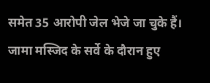समेत 35 आरोपी जेल भेजे जा चुके हैं।
जामा मस्जिद के सर्वे के दौरान हुए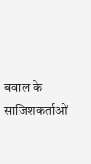बवाल के साजिशकर्ताओं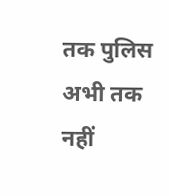तक पुलिस अभी तक नहीं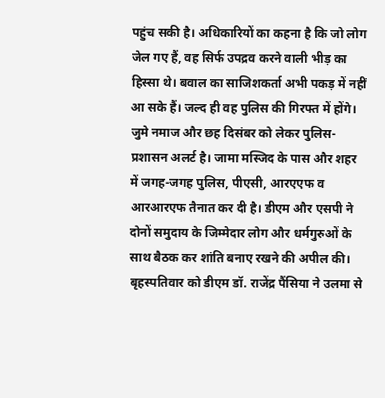पहुंच सकी है। अधिकारियों का कहना है कि जो लोग जेल गए हैं, वह सिर्फ उपद्रव करने वाली भीड़ का हिस्सा थे। बवाल का साजिशकर्ता अभी पकड़ में नहीं आ सके हैं। जल्द ही वह पुलिस की गिरफ्त में होंगे।
जुमे नमाज और छह दिसंबर को लेकर पुलिस-प्रशासन अलर्ट है। जामा मस्जिद के पास और शहर में जगह-जगह पुलिस, पीएसी, आरएएफ व आरआरएफ तैनात कर दी है। डीएम और एसपी ने दोनों समुदाय के जिम्मेदार लोग और धर्मगुरुओं के साथ बैठक कर शांति बनाए रखने की अपील की।
बृहस्पतिवार को डीएम डॉ. राजेंद्र पैंसिया ने उलमा से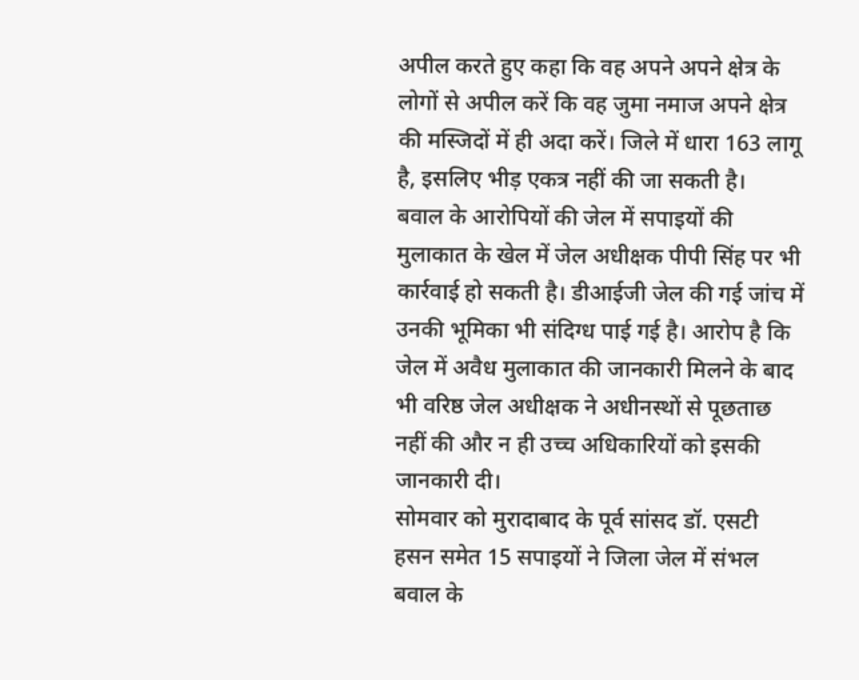अपील करते हुए कहा कि वह अपने अपने क्षेत्र के लोगों से अपील करें कि वह जुमा नमाज अपने क्षेत्र की मस्जिदों में ही अदा करें। जिले में धारा 163 लागू है, इसलिए भीड़ एकत्र नहीं की जा सकती है।
बवाल के आरोपियों की जेल में सपाइयों की मुलाकात के खेल में जेल अधीक्षक पीपी सिंह पर भी कार्रवाई हो सकती है। डीआईजी जेल की गई जांच में उनकी भूमिका भी संदिग्ध पाई गई है। आरोप है कि जेल में अवैध मुलाकात की जानकारी मिलने के बाद भी वरिष्ठ जेल अधीक्षक ने अधीनस्थों से पूछताछ नहीं की और न ही उच्च अधिकारियों को इसकी जानकारी दी।
सोमवार को मुरादाबाद के पूर्व सांसद डॉ. एसटी हसन समेत 15 सपाइयों ने जिला जेल में संभल बवाल के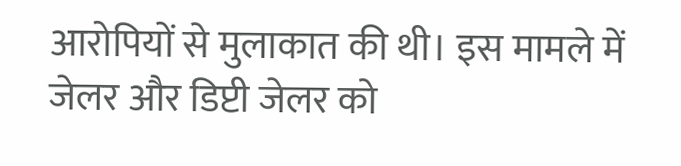आरोपियों से मुलाकात की थी। इस मामले में जेलर और डिप्टी जेलर को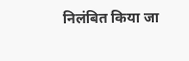निलंबित किया जा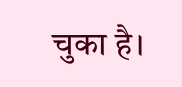चुका है।